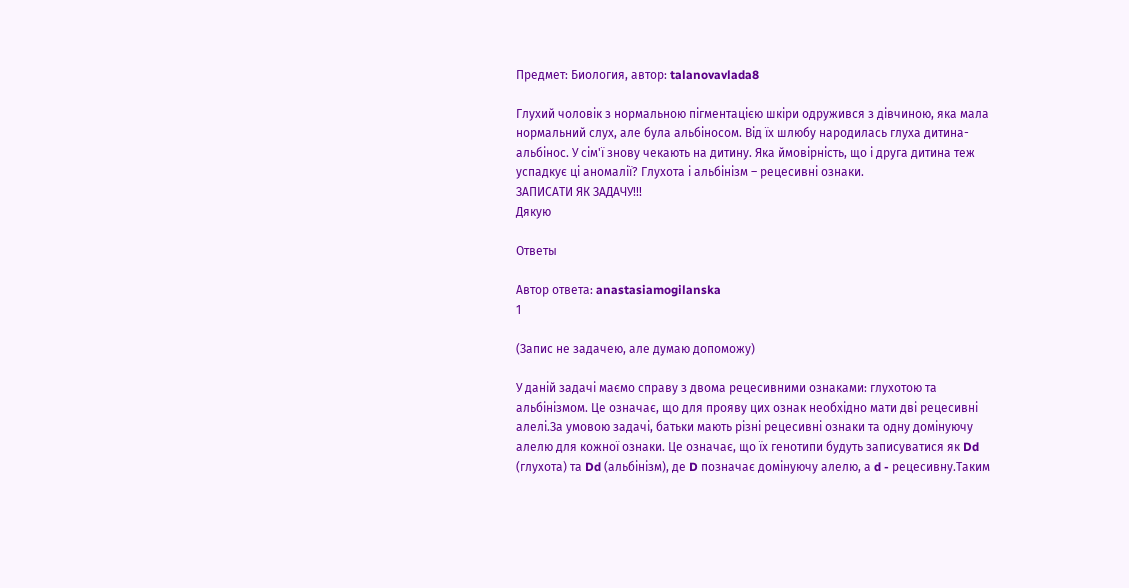Предмет: Биология, автор: talanovavlada8

Глухий чоловік з нормальною пігментацією шкіри одружився з дівчиною, яка мала нормальний слух, але була альбіносом. Від їх шлюбу народилась глуха дитина-альбінос. У сім'ї знову чекають на дитину. Яка ймовірність, що і друга дитина теж успадкує ці аномалії? Глухота і альбінізм – рецесивні ознаки.
ЗАПИСАТИ ЯК ЗАДАЧУ!!!
Дякую

Ответы

Автор ответа: anastasiamogilanska
1

(Запис не задачею, але думаю допоможу)

У даній задачі маємо справу з двома рецесивними ознаками: глухотою та альбінізмом. Це означає, що для прояву цих ознак необхідно мати дві рецесивні алелі.За умовою задачі, батьки мають різні рецесивні ознаки та одну домінуючу алелю для кожної ознаки. Це означає, що їх генотипи будуть записуватися як Dd (глухота) та Dd (альбінізм), де D позначає домінуючу алелю, а d - рецесивну.Таким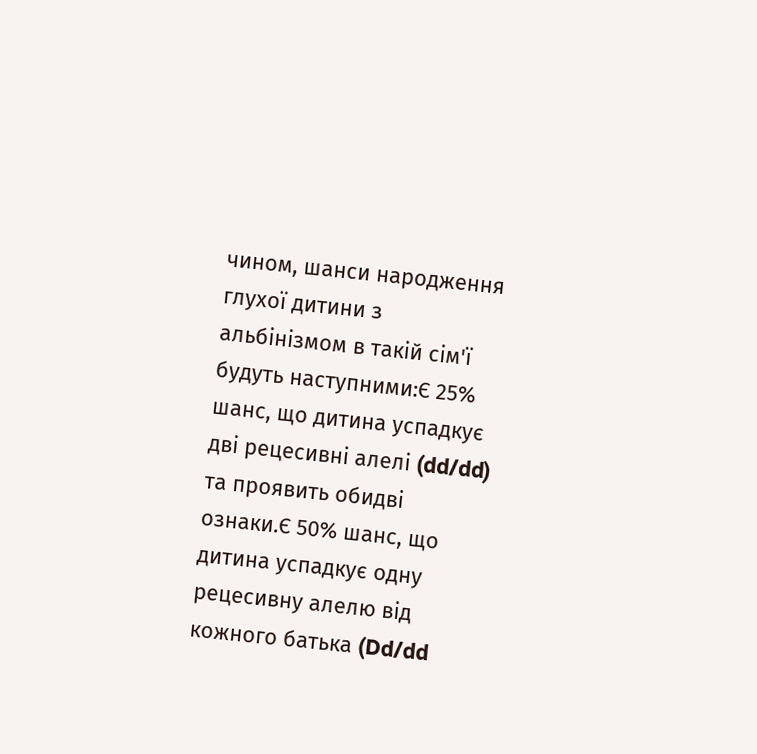чином, шанси народження глухої дитини з альбінізмом в такій сім'ї будуть наступними:Є 25% шанс, що дитина успадкує дві рецесивні алелі (dd/dd) та проявить обидві ознаки.Є 50% шанс, що дитина успадкує одну рецесивну алелю від кожного батька (Dd/dd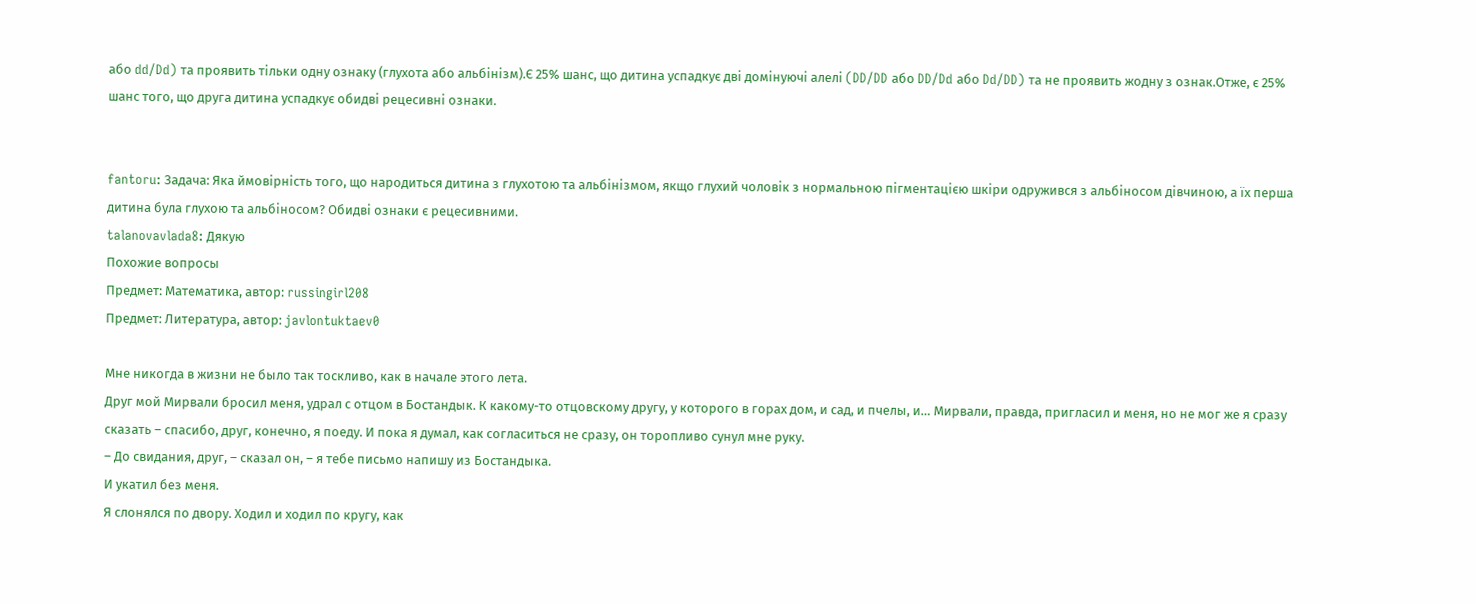або dd/Dd) та проявить тільки одну ознаку (глухота або альбінізм).Є 25% шанс, що дитина успадкує дві домінуючі алелі (DD/DD або DD/Dd або Dd/DD) та не проявить жодну з ознак.Отже, є 25% шанс того, що друга дитина успадкує обидві рецесивні ознаки.


fantoru: Задача: Яка ймовірність того, що народиться дитина з глухотою та альбінізмом, якщо глухий чоловік з нормальною пігментацією шкіри одружився з альбіносом дівчиною, а їх перша дитина була глухою та альбіносом? Обидві ознаки є рецесивними.
talanovavlada8: Дякую
Похожие вопросы
Предмет: Математика, автор: russingirl208
Предмет: Литература, автор: javlontuktaev0

Мне никогда в жизни не было так тоскливо, как в начале этого лета.
Друг мой Мирвали бросил меня, удрал с отцом в Бостандык. К какому-то отцовскому другу, у которого в горах дом, и сад, и пчелы, и… Мирвали, правда, пригласил и меня, но не мог же я сразу сказать – спасибо, друг, конечно, я поеду. И пока я думал, как согласиться не сразу, он торопливо сунул мне руку.
– До свидания, друг, – сказал он, – я тебе письмо напишу из Бостандыка.
И укатил без меня.
Я слонялся по двору. Ходил и ходил по кругу, как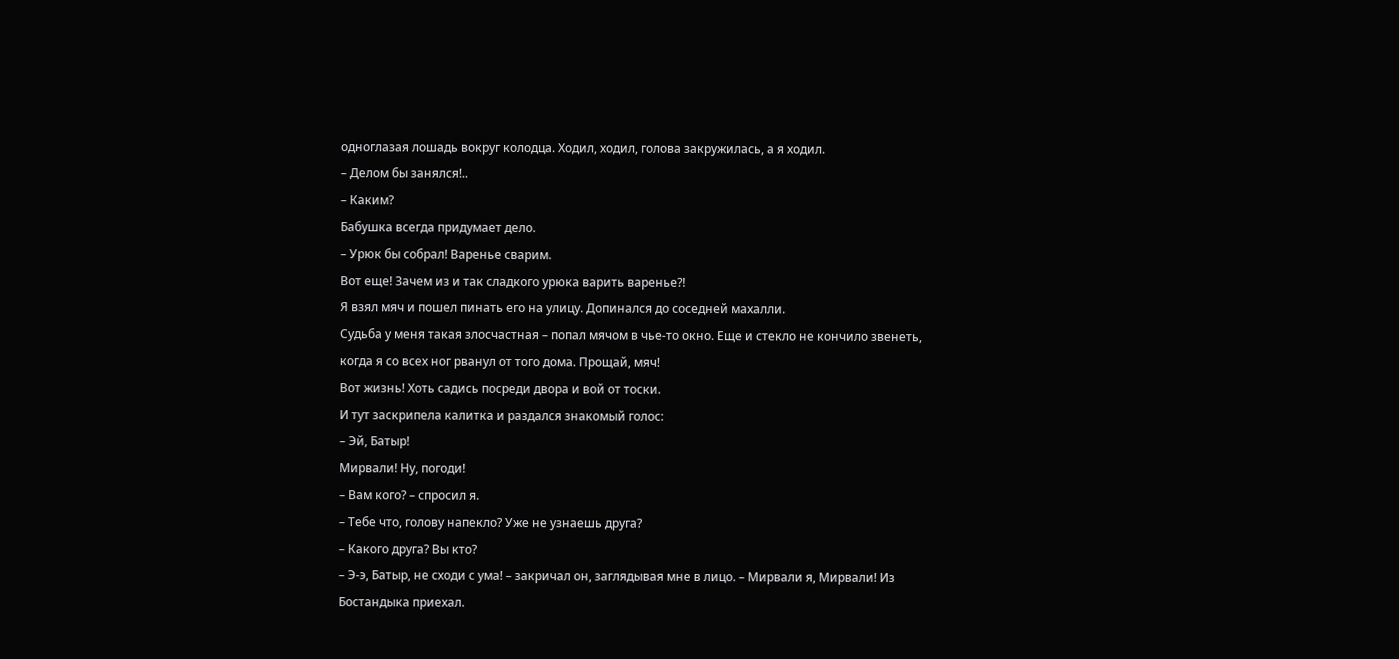одноглазая лошадь вокруг колодца. Ходил, ходил, голова закружилась, а я ходил.
– Делом бы занялся!..
– Каким?
Бабушка всегда придумает дело.
– Урюк бы собрал! Варенье сварим.
Вот еще! Зачем из и так сладкого урюка варить варенье?!
Я взял мяч и пошел пинать его на улицу. Допинался до соседней махалли.
Судьба у меня такая злосчастная – попал мячом в чье-то окно. Еще и стекло не кончило звенеть, когда я со всех ног рванул от того дома. Прощай, мяч!
Вот жизнь! Хоть садись посреди двора и вой от тоски.
И тут заскрипела калитка и раздался знакомый голос:
– Эй, Батыр!
Мирвали! Ну, погоди!
– Вам кого? – спросил я.
– Тебе что, голову напекло? Уже не узнаешь друга?
– Какого друга? Вы кто?
– Э-э, Батыр, не сходи с ума! – закричал он, заглядывая мне в лицо. – Мирвали я, Мирвали! Из Бостандыка приехал.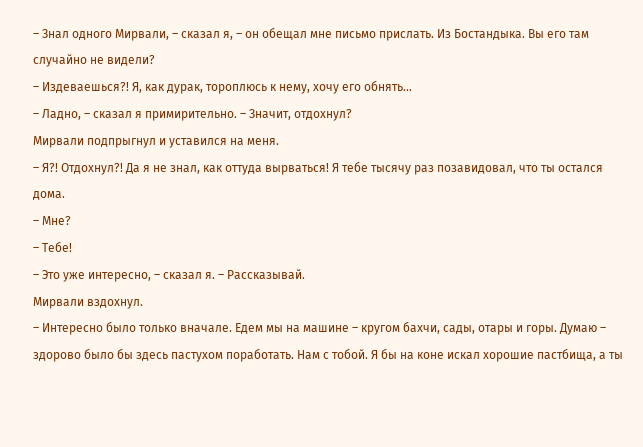– Знал одного Мирвали, – сказал я, – он обещал мне письмо прислать. Из Бостандыка. Вы его там случайно не видели?
– Издеваешься?! Я, как дурак, тороплюсь к нему, хочу его обнять…
– Ладно, – сказал я примирительно. – Значит, отдохнул?
Мирвали подпрыгнул и уставился на меня.
– Я?! Отдохнул?! Да я не знал, как оттуда вырваться! Я тебе тысячу раз позавидовал, что ты остался дома.
– Мне?
– Тебе!
– Это уже интересно, – сказал я. – Рассказывай.
Мирвали вздохнул.
– Интересно было только вначале. Едем мы на машине – кругом бахчи, сады, отары и горы. Думаю – здорово было бы здесь пастухом поработать. Нам с тобой. Я бы на коне искал хорошие пастбища, а ты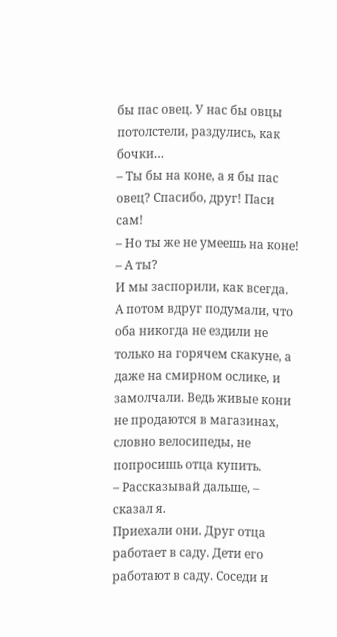бы пас овец. У нас бы овцы потолстели, раздулись, как бочки…
– Ты бы на коне, а я бы пас овец? Спасибо, друг! Паси сам!
– Но ты же не умеешь на коне!
– А ты?
И мы заспорили, как всегда. А потом вдруг подумали, что оба никогда не ездили не только на горячем скакуне, а даже на смирном ослике, и замолчали. Ведь живые кони не продаются в магазинах, словно велосипеды, не попросишь отца купить.
– Рассказывай дальше, – сказал я.
Приехали они. Друг отца работает в саду. Дети его работают в саду. Соседи и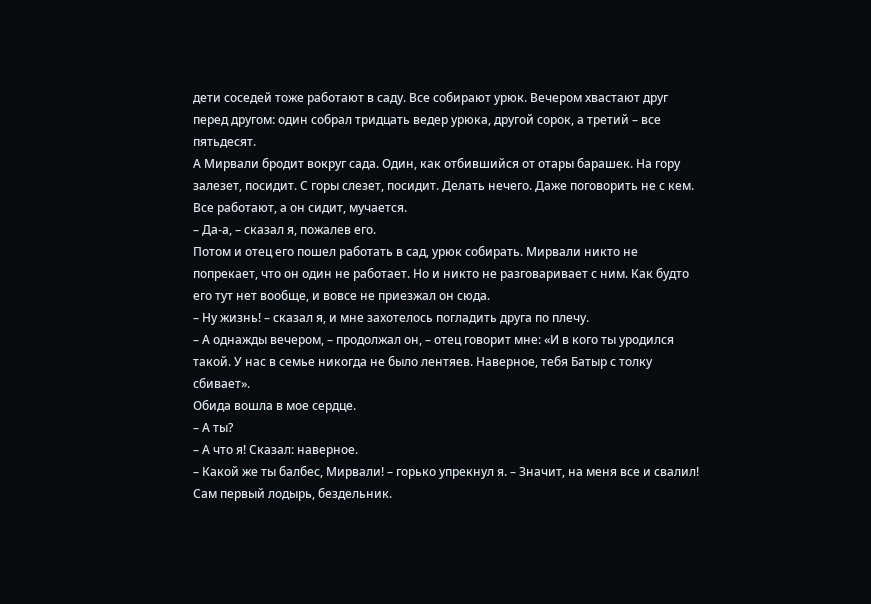дети соседей тоже работают в саду. Все собирают урюк. Вечером хвастают друг перед другом: один собрал тридцать ведер урюка, другой сорок, а третий – все пятьдесят.
А Мирвали бродит вокруг сада. Один, как отбившийся от отары барашек. На гору залезет, посидит. С горы слезет, посидит. Делать нечего. Даже поговорить не с кем. Все работают, а он сидит, мучается.
– Да-а, – сказал я, пожалев его.
Потом и отец его пошел работать в сад, урюк собирать. Мирвали никто не попрекает, что он один не работает. Но и никто не разговаривает с ним. Как будто его тут нет вообще, и вовсе не приезжал он сюда.
– Ну жизнь! – сказал я, и мне захотелось погладить друга по плечу.
– А однажды вечером, – продолжал он, – отец говорит мне: «И в кого ты уродился такой. У нас в семье никогда не было лентяев. Наверное, тебя Батыр с толку сбивает».
Обида вошла в мое сердце.
– А ты?
– А что я! Сказал: наверное.
– Какой же ты балбес, Мирвали! – горько упрекнул я. – Значит, на меня все и свалил! Сам первый лодырь, бездельник.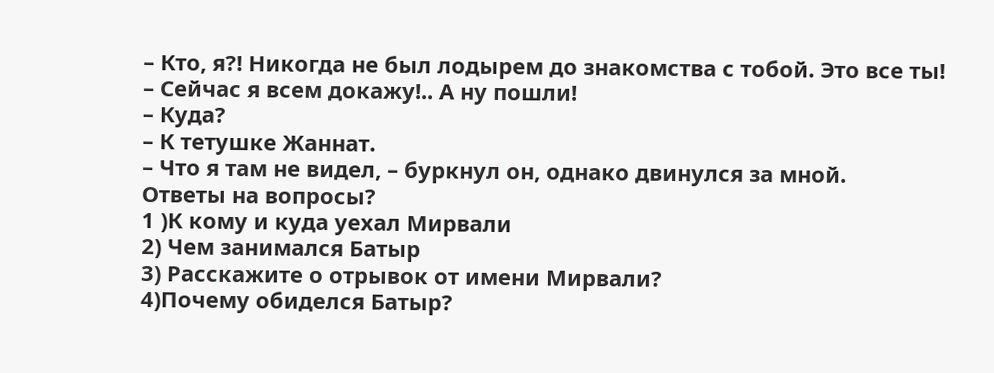– Кто, я?! Никогда не был лодырем до знакомства с тобой. Это все ты!
– Сейчас я всем докажу!.. А ну пошли!
– Куда?
– К тетушке Жаннат.
– Что я там не видел, – буркнул он, однако двинулся за мной.
Ответы на вопросы?
1 )К кому и куда уехал Мирвали
2) Чем занимался Батыр
3) Расскажите о отрывок от имени Мирвали?
4)Почему обиделся Батыр?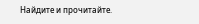Найдите и прочитайте.